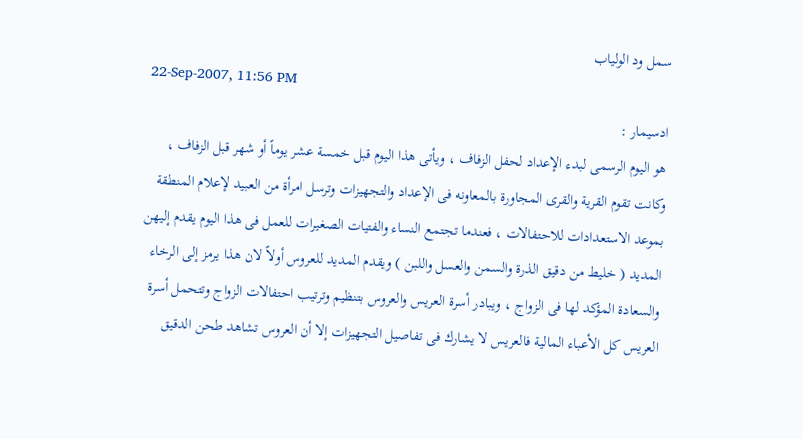سمل ود الولياب
22-Sep-2007, 11:56 PM
ادسيمار :
هو اليوم الرسمى لبدء الإعداد لحفل الزفاف ، ويأتى هذا اليوم قبل خمسة عشر يوماً أو شهر قبل الزفاف ، وكانت تقوم القرية والقرى المجاورة بالمعاونه فى الإعداد والتجهيزات وترسل امرأة من العبيد لإعلام المنطقة بموعد الاستعدادات للاحتفالات ، فعندما تجتمع النساء والفتيات الصغيرات للعمل فى هذا اليوم يقدم إليهن المديد ( خليط من دقيق الذرة والسمن والعسل واللبن ) ويقدم المديد للعروس أولاً لان هذا يرمز إلى الرخاء والسعادة المؤكد لها فى الزواج ، ويبادر أسرة العريس والعروس بتنظيم وترتيب احتفالات الزواج وتتحمل أسرة العريس كل الأعباء المالية فالعريس لا يشارك فى تفاصيل التجهيزات إلا أن العروس تشاهد طحن الدقيق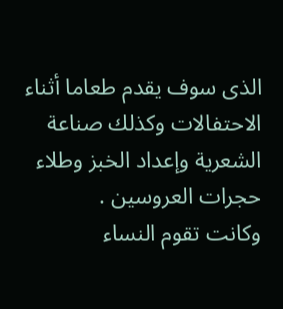الذى سوف يقدم طعاما أثناء الاحتفالات وكذلك صناعة الشعرية وإعداد الخبز وطلاء حجرات العروسين .
وكانت تقوم النساء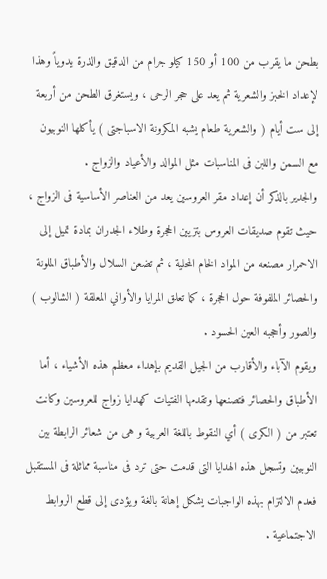بطحن ما يقرب من 100 أو 150 كيلو جرام من الدقيق والذرة يدوياً وهذا لإعداد الخبز والشعرية ثم يعد على حجر الرحى ، ويستغرق الطحن من أربعة إلى ست أيام ( والشعرية طعام يشبه المكرونة الاسباجتى ) يأكلها النوبيون مع السمن واللبن فى المناسبات مثل الموالد والأعياد والزواج .
والجدير بالذكر أن إعداد مقر العروسين يعد من العناصر الأساسية فى الزواج ، حيث تقوم صديقات العروس بتزيين الحجرة وطلاء الجدران بمادة تميل إلى الاحمرار مصنعه من المواد الخام المحلية ، ثم تضعن السلال والأطباق الملونة والحصائر الملفوفة حول الحجرة ، كما تعلق المرايا والأواني المعلقة ( الشالوب ) والصور وأحجبه العين الحسود .
ويقوم الآباء والأقارب من الجيل القديم بإهداء معظم هذه الأشياء ، أما الأطباق والحصائر فتصنعها وتقدمها الفتيات كهدايا زواج للعروسين وكانت تعتبر من ( الكرى ) أي النقوط باللغة العربية و هى من شعائر الرابطة بين النوبيين وتسجل هذه الهدايا التى قدمت حتى ترد فى مناسبة مماثلة فى المستقبل فعدم الالتزام بهذه الواجبات يشكل إهانة بالغة ويؤدى إلى قطع الروابط الاجتماعية .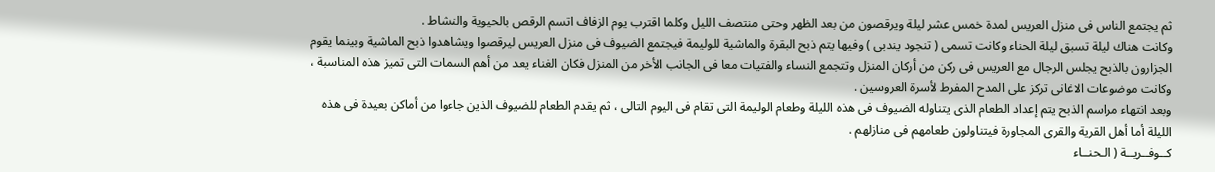ثم يجتمع الناس فى منزل العريس لمدة خمس عشر ليلة ويرقصون من بعد الظهر وحتى منتصف الليل وكلما اقترب يوم الزفاف اتسم الرقص بالحيوية والنشاط .
وكانت هناك ليلة تسبق ليلة الحناء وكانت تسمى ( تنجود يندبى ) وفيها يتم ذبح البقرة والماشية للوليمة فيجتمع الضيوف فى منزل العريس ليرقصوا ويشاهدوا ذبح الماشية وبينما يقوم الجزارون بالذبح يجلس الرجال مع العريس فى ركن من أركان المنزل وتتجمع النساء والفتيات معا فى الجانب الأخر من المنزل فكان الغناء يعد من أهم السمات التى تميز هذه المناسبة ، وكانت موضوعات الاغانى تركز على المدح المفرط لأسرة العروسين .
وبعد انتهاء مراسم الذبح يتم إعداد الطعام الذى يتناوله الضيوف فى هذه الليلة وطعام الوليمة التى تقام فى اليوم التالى ، ثم يقدم الطعام للضيوف الذين جاءوا من أماكن بعيدة فى هذه الليلة أما أهل القرية والقرى المجاورة فيتناولون طعامهم فى منازلهم .
كــوفــريــة ( الـحنــاء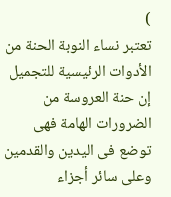)
تعتبر نساء النوبة الحنة من الأدوات الرئيسية للتجميل إن حنة العروسة من الضرورات الهامة فهى توضع فى اليدين والقدمين وعلى سائر أجزاء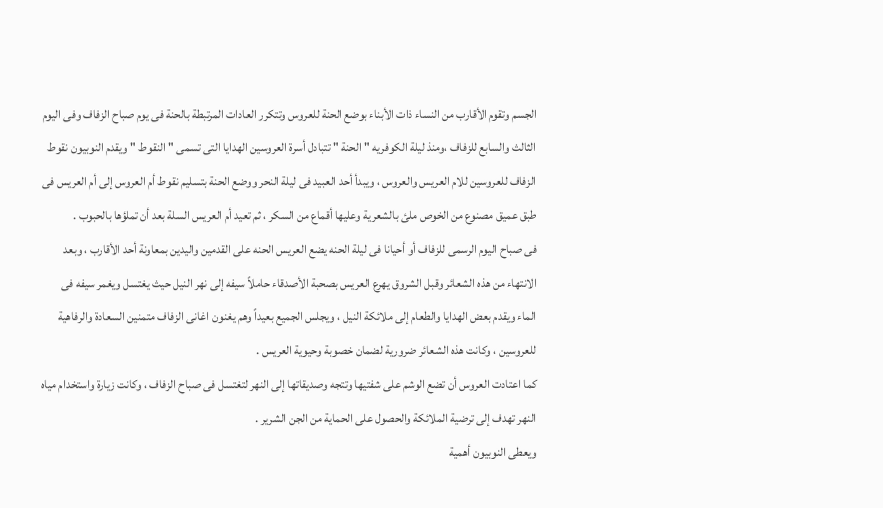الجسم وتقوم الأقارب من النساء ذات الأبناء بوضع الحنة للعروس وتتكرر العادات المرتبطة بالحنة فى يوم صباح الزفاف وفى اليوم الثالث والسابع للزفاف ،ومنذ ليلة الكوفريه " الحنة " تتبادل أسرة العروسين الهدايا التى تسمى " النقوط " ويقدم النوبيون نقوط الزفاف للعروسين للام العريس والعروس ، ويبدأ أحد العبيد فى ليلة النحر ووضع الحنة بتسليم نقوط أم العروس إلى أم العريس فى طبق عميق مصنوع من الخوص ملئ بالشعرية وعليها أقماع من السكر ، ثم تعيد أم العريس السلة بعد أن تملؤها بالحبوب .
فى صباح اليوم الرسمى للزفاف أو أحيانا فى ليلة الحنه يضع العريس الحنه على القدمين واليدين بمعاونة أحد الأقارب ، وبعد الانتهاء من هذه الشعائر وقبل الشروق يهرع العريس بصحبة الأصدقاء حاملاً سيفه إلى نهر النيل حيث يغتسل ويغمر سيفه فى الماء ويقدم بعض الهدايا والطعام إلى ملائكة النيل ، ويجلس الجميع بعيداً وهم يغنون اغانى الزفاف متمنين السعادة والرفاهية للعروسين ، وكانت هذه الشعائر ضرورية لضمان خصوبة وحيوية العريس .
كما اعتادت العروس أن تضع الوشم على شفتيها وتتجه وصديقاتها إلى النهر لتغتسل فى صباح الزفاف ، وكانت زيارة واستخدام مياه النهر تهدف إلى ترضية الملائكة والحصول على الحماية من الجن الشرير .
ويعطى النوبيون أهمية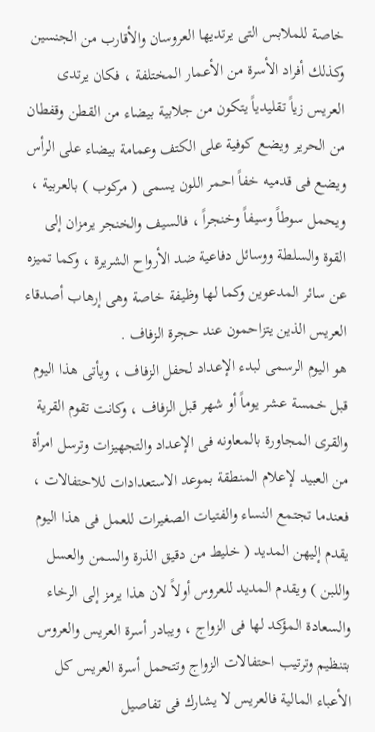خاصة للملابس التى يرتديها العروسان والأقارب من الجنسين وكذلك أفراد الأسرة من الأعمار المختلفة ، فكان يرتدى العريس زياً تقليدياً يتكون من جلابية بيضاء من القطن وقفطان من الحرير ويضع كوفية على الكتف وعمامة بيضاء على الرأس ويضع فى قدميه خفاً احمر اللون يسمى ( مركوب ) بالعربية ، ويحمل سوطاً وسيفاً وخنجراً ، فالسيف والخنجر يرمزان إلى القوة والسلطة ووسائل دفاعية ضد الأرواح الشريرة ، وكما تميزه عن سائر المدعوين وكما لها وظيفة خاصة وهى إرهاب أصدقاء العريس الذين يتزاحمون عند حجرة الزفاف .
هو اليوم الرسمى لبدء الإعداد لحفل الزفاف ، ويأتى هذا اليوم قبل خمسة عشر يوماً أو شهر قبل الزفاف ، وكانت تقوم القرية والقرى المجاورة بالمعاونه فى الإعداد والتجهيزات وترسل امرأة من العبيد لإعلام المنطقة بموعد الاستعدادات للاحتفالات ، فعندما تجتمع النساء والفتيات الصغيرات للعمل فى هذا اليوم يقدم إليهن المديد ( خليط من دقيق الذرة والسمن والعسل واللبن ) ويقدم المديد للعروس أولاً لان هذا يرمز إلى الرخاء والسعادة المؤكد لها فى الزواج ، ويبادر أسرة العريس والعروس بتنظيم وترتيب احتفالات الزواج وتتحمل أسرة العريس كل الأعباء المالية فالعريس لا يشارك فى تفاصيل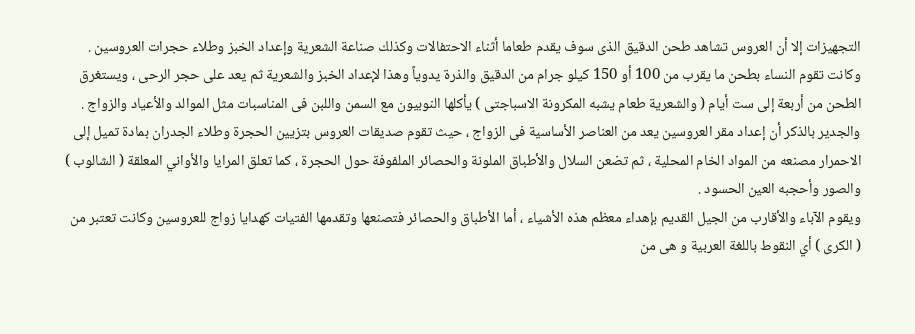التجهيزات إلا أن العروس تشاهد طحن الدقيق الذى سوف يقدم طعاما أثناء الاحتفالات وكذلك صناعة الشعرية وإعداد الخبز وطلاء حجرات العروسين .
وكانت تقوم النساء بطحن ما يقرب من 100 أو 150 كيلو جرام من الدقيق والذرة يدوياً وهذا لإعداد الخبز والشعرية ثم يعد على حجر الرحى ، ويستغرق الطحن من أربعة إلى ست أيام ( والشعرية طعام يشبه المكرونة الاسباجتى ) يأكلها النوبيون مع السمن واللبن فى المناسبات مثل الموالد والأعياد والزواج .
والجدير بالذكر أن إعداد مقر العروسين يعد من العناصر الأساسية فى الزواج ، حيث تقوم صديقات العروس بتزيين الحجرة وطلاء الجدران بمادة تميل إلى الاحمرار مصنعه من المواد الخام المحلية ، ثم تضعن السلال والأطباق الملونة والحصائر الملفوفة حول الحجرة ، كما تعلق المرايا والأواني المعلقة ( الشالوب ) والصور وأحجبه العين الحسود .
ويقوم الآباء والأقارب من الجيل القديم بإهداء معظم هذه الأشياء ، أما الأطباق والحصائر فتصنعها وتقدمها الفتيات كهدايا زواج للعروسين وكانت تعتبر من ( الكرى ) أي النقوط باللغة العربية و هى من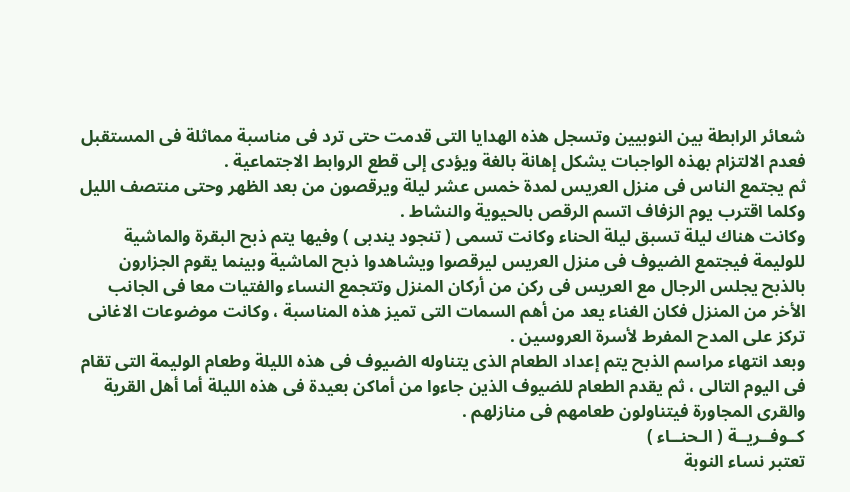شعائر الرابطة بين النوبيين وتسجل هذه الهدايا التى قدمت حتى ترد فى مناسبة مماثلة فى المستقبل فعدم الالتزام بهذه الواجبات يشكل إهانة بالغة ويؤدى إلى قطع الروابط الاجتماعية .
ثم يجتمع الناس فى منزل العريس لمدة خمس عشر ليلة ويرقصون من بعد الظهر وحتى منتصف الليل وكلما اقترب يوم الزفاف اتسم الرقص بالحيوية والنشاط .
وكانت هناك ليلة تسبق ليلة الحناء وكانت تسمى ( تنجود يندبى ) وفيها يتم ذبح البقرة والماشية للوليمة فيجتمع الضيوف فى منزل العريس ليرقصوا ويشاهدوا ذبح الماشية وبينما يقوم الجزارون بالذبح يجلس الرجال مع العريس فى ركن من أركان المنزل وتتجمع النساء والفتيات معا فى الجانب الأخر من المنزل فكان الغناء يعد من أهم السمات التى تميز هذه المناسبة ، وكانت موضوعات الاغانى تركز على المدح المفرط لأسرة العروسين .
وبعد انتهاء مراسم الذبح يتم إعداد الطعام الذى يتناوله الضيوف فى هذه الليلة وطعام الوليمة التى تقام فى اليوم التالى ، ثم يقدم الطعام للضيوف الذين جاءوا من أماكن بعيدة فى هذه الليلة أما أهل القرية والقرى المجاورة فيتناولون طعامهم فى منازلهم .
كــوفــريــة ( الـحنــاء )
تعتبر نساء النوبة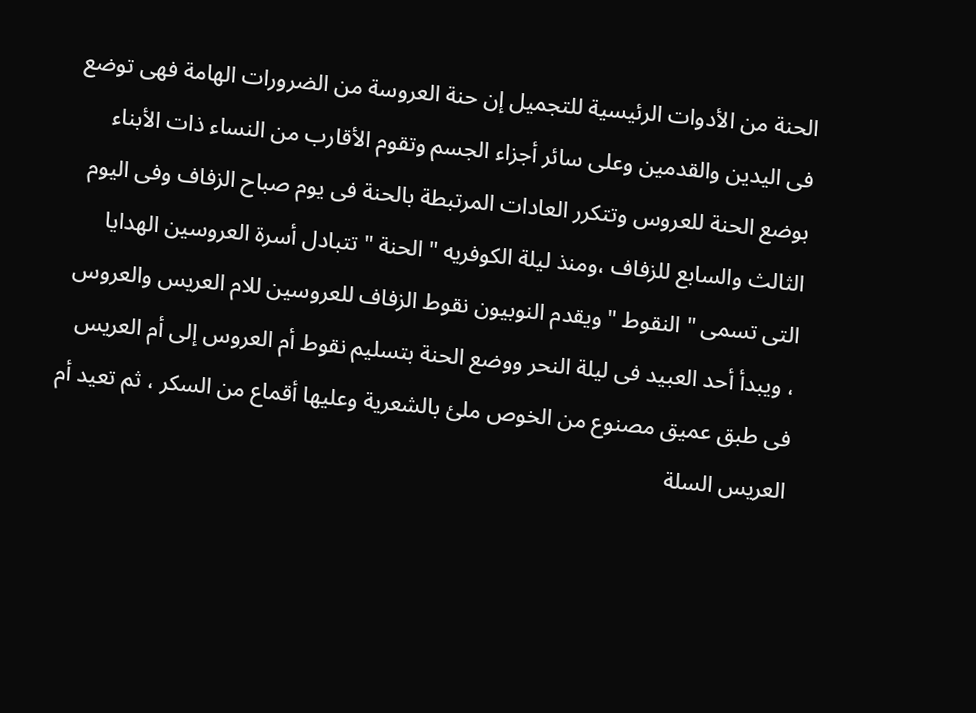الحنة من الأدوات الرئيسية للتجميل إن حنة العروسة من الضرورات الهامة فهى توضع فى اليدين والقدمين وعلى سائر أجزاء الجسم وتقوم الأقارب من النساء ذات الأبناء بوضع الحنة للعروس وتتكرر العادات المرتبطة بالحنة فى يوم صباح الزفاف وفى اليوم الثالث والسابع للزفاف ،ومنذ ليلة الكوفريه " الحنة " تتبادل أسرة العروسين الهدايا التى تسمى " النقوط " ويقدم النوبيون نقوط الزفاف للعروسين للام العريس والعروس ، ويبدأ أحد العبيد فى ليلة النحر ووضع الحنة بتسليم نقوط أم العروس إلى أم العريس فى طبق عميق مصنوع من الخوص ملئ بالشعرية وعليها أقماع من السكر ، ثم تعيد أم العريس السلة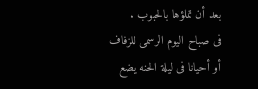بعد أن تملؤها بالحبوب .
فى صباح اليوم الرسمى للزفاف أو أحيانا فى ليلة الحنه يضع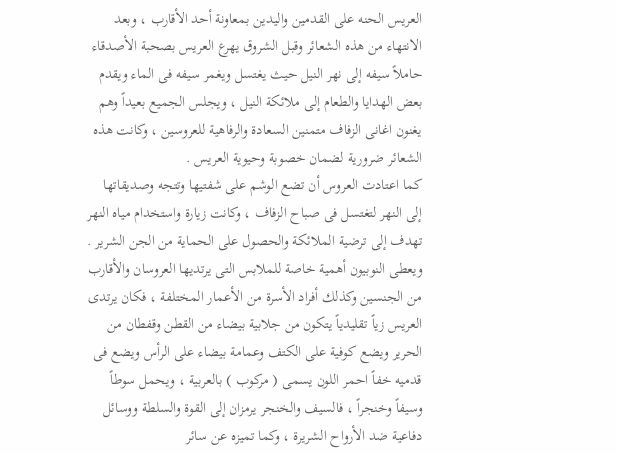العريس الحنه على القدمين واليدين بمعاونة أحد الأقارب ، وبعد الانتهاء من هذه الشعائر وقبل الشروق يهرع العريس بصحبة الأصدقاء حاملاً سيفه إلى نهر النيل حيث يغتسل ويغمر سيفه فى الماء ويقدم بعض الهدايا والطعام إلى ملائكة النيل ، ويجلس الجميع بعيداً وهم يغنون اغانى الزفاف متمنين السعادة والرفاهية للعروسين ، وكانت هذه الشعائر ضرورية لضمان خصوبة وحيوية العريس .
كما اعتادت العروس أن تضع الوشم على شفتيها وتتجه وصديقاتها إلى النهر لتغتسل فى صباح الزفاف ، وكانت زيارة واستخدام مياه النهر تهدف إلى ترضية الملائكة والحصول على الحماية من الجن الشرير .
ويعطى النوبيون أهمية خاصة للملابس التى يرتديها العروسان والأقارب من الجنسين وكذلك أفراد الأسرة من الأعمار المختلفة ، فكان يرتدى العريس زياً تقليدياً يتكون من جلابية بيضاء من القطن وقفطان من الحرير ويضع كوفية على الكتف وعمامة بيضاء على الرأس ويضع فى قدميه خفاً احمر اللون يسمى ( مركوب ) بالعربية ، ويحمل سوطاً وسيفاً وخنجراً ، فالسيف والخنجر يرمزان إلى القوة والسلطة ووسائل دفاعية ضد الأرواح الشريرة ، وكما تميزه عن سائر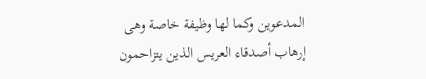المدعوين وكما لها وظيفة خاصة وهى إرهاب أصدقاء العريس الذين يتزاحمون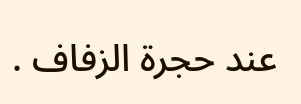عند حجرة الزفاف .